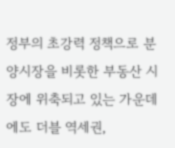정부의 초강력 정책으로 분양시장을 비롯한 부동산 시장에 위축되고 있는 가운데에도 더블 역세권,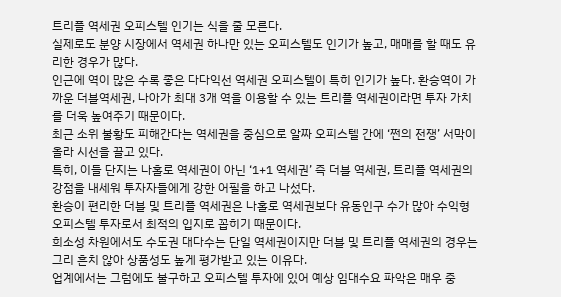트리플 역세권 오피스텔 인기는 식을 줄 모른다.
실제로도 분양 시장에서 역세권 하나만 있는 오피스텔도 인기가 높고, 매매를 할 때도 유리한 경우가 많다.
인근에 역이 많은 수록 좋은 다다익선 역세권 오피스텔이 특히 인기가 높다. 환승역이 가까운 더블역세권, 나아가 최대 3개 역을 이용할 수 있는 트리플 역세권이라면 투자 가치를 더욱 높여주기 때문이다.
최근 소위 불황도 피해간다는 역세권을 중심으로 알짜 오피스텔 간에 ‘쩐의 전쟁’ 서막이 올라 시선을 끌고 있다.
특히, 이들 단지는 나홀로 역세권이 아닌 ‘1+1 역세권’ 즉 더블 역세권, 트리플 역세권의 강점을 내세워 투자자들에게 강한 어필을 하고 나섰다.
환승이 편리한 더블 및 트리플 역세권은 나홀로 역세권보다 유동인구 수가 많아 수익형 오피스텔 투자로서 최적의 입지로 꼽히기 때문이다.
희소성 차원에서도 수도권 대다수는 단일 역세권이지만 더블 및 트리플 역세권의 경우는 그리 흔치 않아 상품성도 높게 평가받고 있는 이유다.
업계에서는 그럼에도 불구하고 오피스텔 투자에 있어 예상 임대수요 파악은 매우 중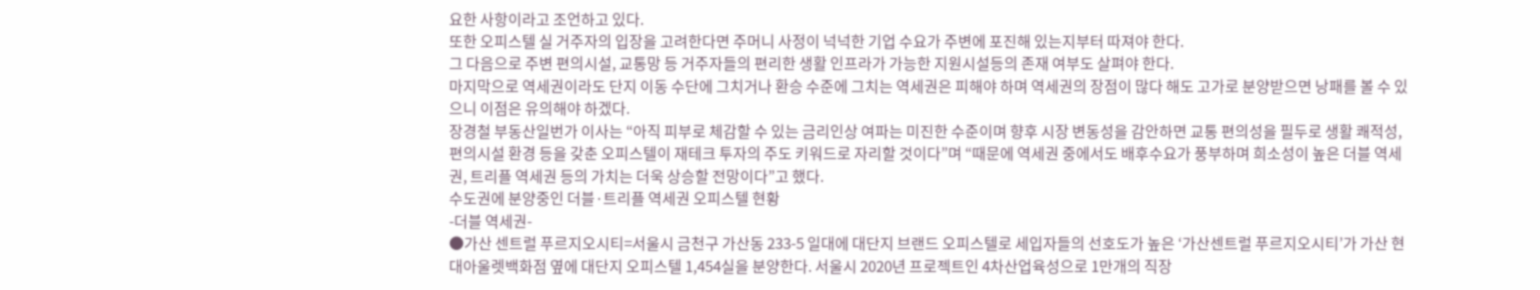요한 사항이라고 조언하고 있다.
또한 오피스텔 실 거주자의 입장을 고려한다면 주머니 사정이 넉넉한 기업 수요가 주변에 포진해 있는지부터 따져야 한다.
그 다음으로 주변 편의시설, 교통망 등 거주자들의 편리한 생활 인프라가 가능한 지원시설등의 존재 여부도 살펴야 한다.
마지막으로 역세권이라도 단지 이동 수단에 그치거나 환승 수준에 그치는 역세권은 피해야 하며 역세권의 장점이 많다 해도 고가로 분양받으면 낭패를 볼 수 있으니 이점은 유의해야 하겠다.
장경철 부동산일번가 이사는 “아직 피부로 체감할 수 있는 금리인상 여파는 미진한 수준이며 향후 시장 변동성을 감안하면 교통 편의성을 필두로 생활 쾌적성, 편의시설 환경 등을 갖춘 오피스텔이 재테크 투자의 주도 키워드로 자리할 것이다”며 “때문에 역세권 중에서도 배후수요가 풍부하며 희소성이 높은 더블 역세권, 트리플 역세권 등의 가치는 더욱 상승할 전망이다”고 했다.
수도권에 분양중인 더블·트리플 역세권 오피스텔 현황
-더블 역세권-
●가산 센트럴 푸르지오시티=서울시 금천구 가산동 233-5 일대에 대단지 브랜드 오피스텔로 세입자들의 선호도가 높은 ‘가산센트럴 푸르지오시티’가 가산 현대아울렛백화점 옆에 대단지 오피스텔 1,454실을 분양한다. 서울시 2020년 프로젝트인 4차산업육성으로 1만개의 직장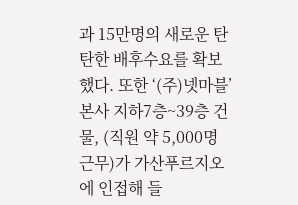과 15만명의 새로운 탄탄한 배후수요를 확보했다. 또한 ‘(주)넷마블’ 본사 지하7층~39층 건물, (직원 약 5,000명 근무)가 가산푸르지오에 인접해 들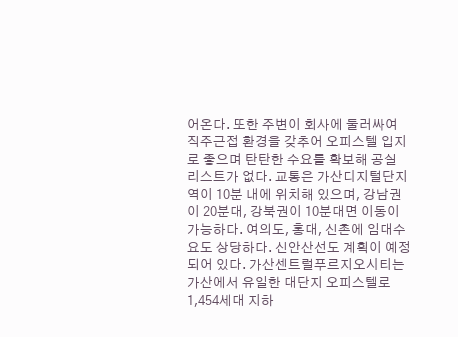어온다. 또한 주변이 회사에 둘러싸여 직주근접 환경을 갖추어 오피스텔 입지로 좋으며 탄탄한 수요를 확보해 공실 리스트가 없다. 교통은 가산디지털단지역이 10분 내에 위치해 있으며, 강남권이 20분대, 강북권이 10분대면 이동이 가능하다. 여의도, 홍대, 신촌에 임대수요도 상당하다. 신안산선도 계획이 예정되어 있다. 가산센트럴푸르지오시티는 가산에서 유일한 대단지 오피스텔로 1,454세대 지하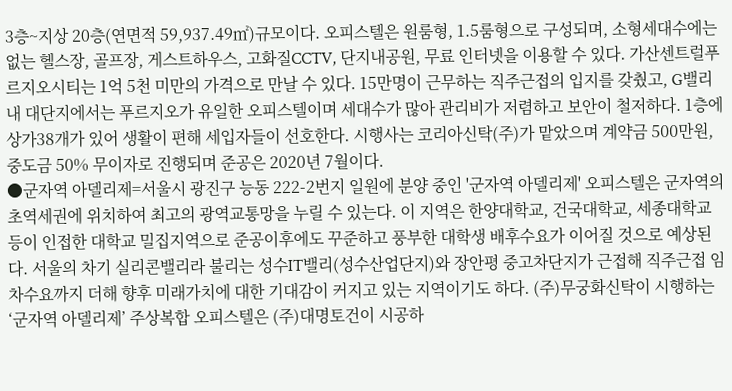3층~지상 20층(연면적 59,937.49㎡)규모이다. 오피스텔은 원룸형, 1.5룸형으로 구성되며, 소형세대수에는 없는 헬스장, 골프장, 게스트하우스, 고화질CCTV, 단지내공원, 무료 인터넷을 이용할 수 있다. 가산센트럴푸르지오시티는 1억 5천 미만의 가격으로 만날 수 있다. 15만명이 근무하는 직주근접의 입지를 갖췄고, G밸리 내 대단지에서는 푸르지오가 유일한 오피스텔이며 세대수가 많아 관리비가 저렴하고 보안이 철저하다. 1층에 상가38개가 있어 생활이 편해 세입자들이 선호한다. 시행사는 코리아신탁(주)가 맡았으며 계약금 500만원, 중도금 50% 무이자로 진행되며 준공은 2020년 7월이다.
●군자역 아델리제=서울시 광진구 능동 222-2번지 일원에 분양 중인 '군자역 아델리제' 오피스텔은 군자역의 초역세권에 위치하여 최고의 광역교통망을 누릴 수 있는다. 이 지역은 한양대학교, 건국대학교, 세종대학교 등이 인접한 대학교 밀집지역으로 준공이후에도 꾸준하고 풍부한 대학생 배후수요가 이어질 것으로 예상된다. 서울의 차기 실리콘밸리라 불리는 성수IT밸리(성수산업단지)와 장안평 중고차단지가 근접해 직주근접 임차수요까지 더해 향후 미래가치에 대한 기대감이 커지고 있는 지역이기도 하다. (주)무궁화신탁이 시행하는 ‘군자역 아델리제’ 주상복합 오피스텔은 (주)대명토건이 시공하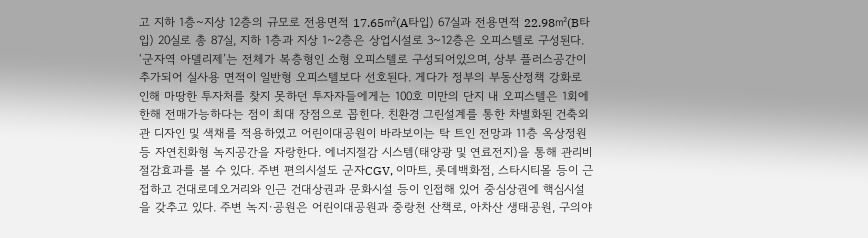고 지하 1층~지상 12층의 규모로 전용면적 17.65㎡(A타입) 67실과 전용면적 22.98㎡(B타입) 20실로 총 87실, 지하 1층과 지상 1~2층은 상업시설로 3~12층은 오피스텔로 구성된다. ‘군자역 아델리제’는 전체가 복층형인 소형 오피스텔로 구성되어있으며, 상부 플러스공간이 추가되어 실사용 면적이 일반형 오피스텔보다 선호된다. 게다가 정부의 부동산정책 강화로 인해 마땅한 투자처를 찾지 못하던 투자자들에게는 100호 미만의 단지 내 오피스텔은 1회에 한해 전매가능하다는 점이 최대 장점으로 꼽힌다. 친환경 그린설계를 통한 차별화된 건축외관 디자인 및 색채를 적용하였고 어린이대공원이 바라보이는 탁 트인 전망과 11층 옥상정원 등 자연친화형 녹지공간을 자랑한다. 에너지절감 시스템(태양광 및 연료전지)을 통해 관리비 절감효과를 볼 수 있다. 주변 편의시설도 군자CGV, 이마트, 롯데백화점, 스타시티몰 등이 근접하고 건대로데오거리와 인근 건대상권과 문화시설 등이 인접해 있어 중심상권에 핵심시설을 갖추고 있다. 주변 녹지·공원은 어린이대공원과 중랑천 산책로, 아차산 생태공원, 구의야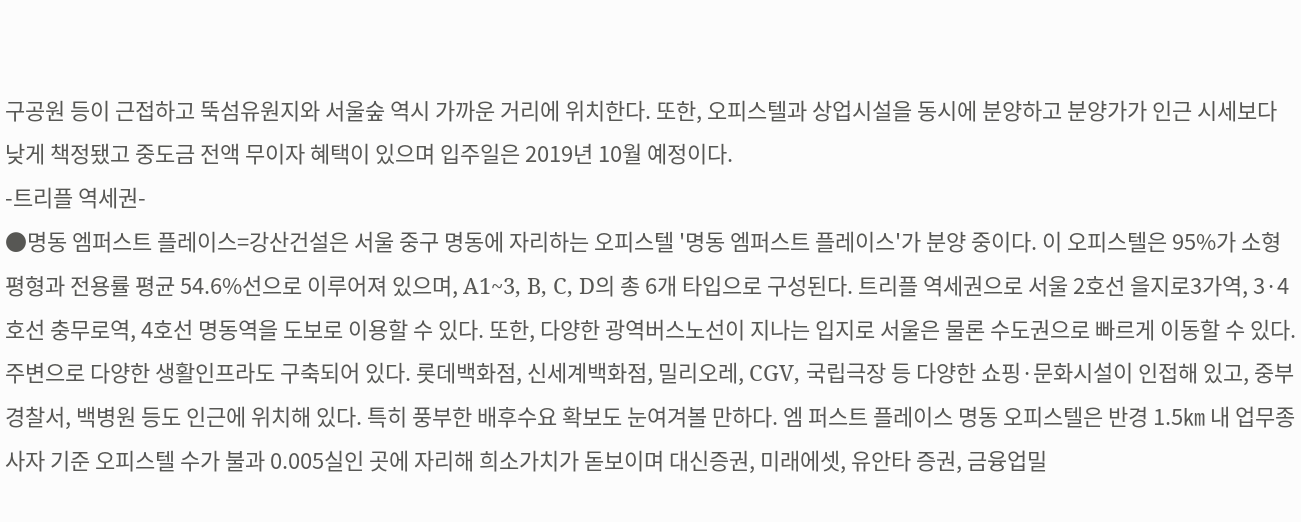구공원 등이 근접하고 뚝섬유원지와 서울숲 역시 가까운 거리에 위치한다. 또한, 오피스텔과 상업시설을 동시에 분양하고 분양가가 인근 시세보다 낮게 책정됐고 중도금 전액 무이자 혜택이 있으며 입주일은 2019년 10월 예정이다.
-트리플 역세권-
●명동 엠퍼스트 플레이스=강산건설은 서울 중구 명동에 자리하는 오피스텔 '명동 엠퍼스트 플레이스'가 분양 중이다. 이 오피스텔은 95%가 소형평형과 전용률 평균 54.6%선으로 이루어져 있으며, A1~3, B, C, D의 총 6개 타입으로 구성된다. 트리플 역세권으로 서울 2호선 을지로3가역, 3·4호선 충무로역, 4호선 명동역을 도보로 이용할 수 있다. 또한, 다양한 광역버스노선이 지나는 입지로 서울은 물론 수도권으로 빠르게 이동할 수 있다. 주변으로 다양한 생활인프라도 구축되어 있다. 롯데백화점, 신세계백화점, 밀리오레, CGV, 국립극장 등 다양한 쇼핑·문화시설이 인접해 있고, 중부경찰서, 백병원 등도 인근에 위치해 있다. 특히 풍부한 배후수요 확보도 눈여겨볼 만하다. 엠 퍼스트 플레이스 명동 오피스텔은 반경 1.5㎞ 내 업무종사자 기준 오피스텔 수가 불과 0.005실인 곳에 자리해 희소가치가 돋보이며 대신증권, 미래에셋, 유안타 증권, 금융업밀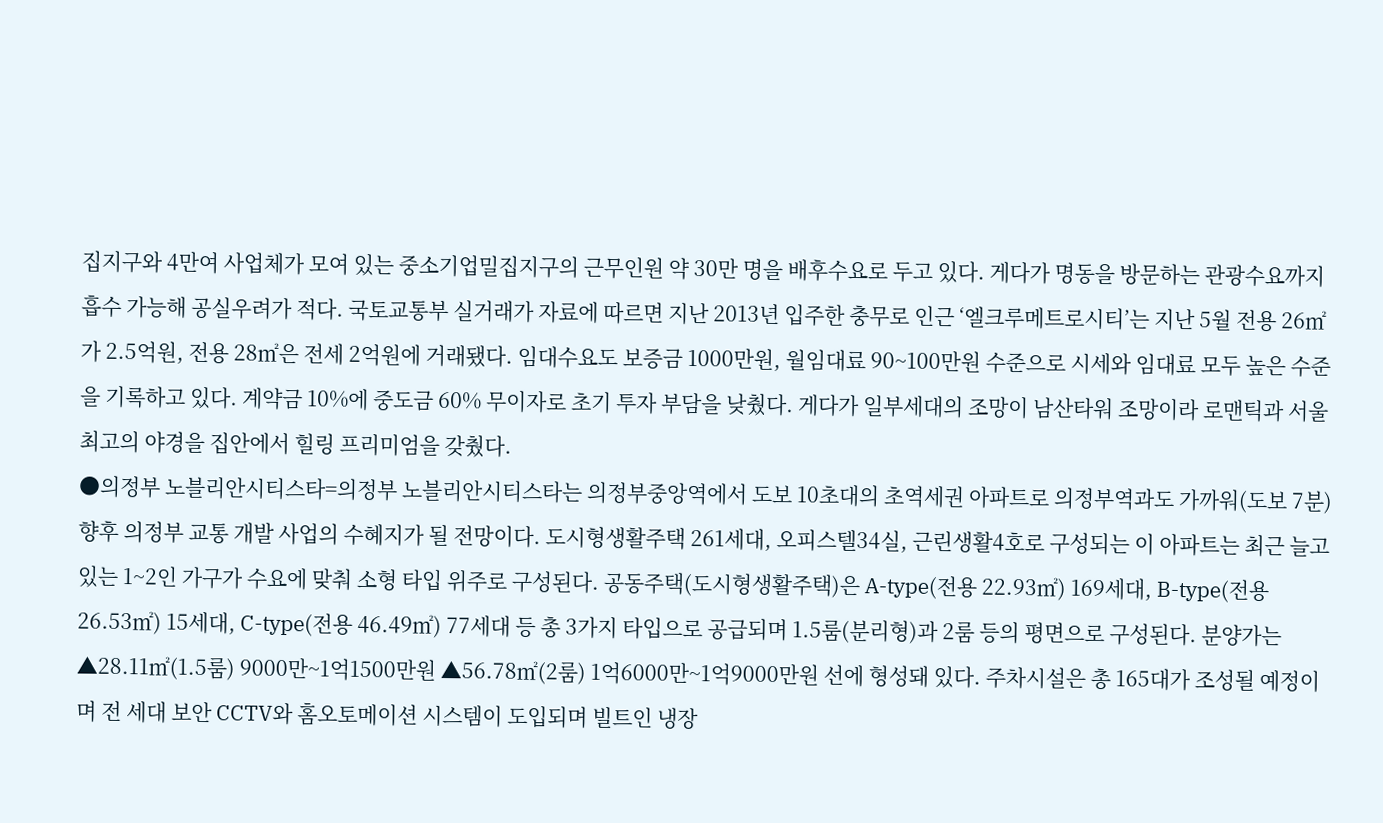집지구와 4만여 사업체가 모여 있는 중소기업밀집지구의 근무인원 약 30만 명을 배후수요로 두고 있다. 게다가 명동을 방문하는 관광수요까지 흡수 가능해 공실우려가 적다. 국토교통부 실거래가 자료에 따르면 지난 2013년 입주한 충무로 인근 ‘엘크루메트로시티’는 지난 5월 전용 26㎡가 2.5억원, 전용 28㎡은 전세 2억원에 거래됐다. 임대수요도 보증금 1000만원, 월임대료 90~100만원 수준으로 시세와 임대료 모두 높은 수준을 기록하고 있다. 계약금 10%에 중도금 60% 무이자로 초기 투자 부담을 낮췄다. 게다가 일부세대의 조망이 남산타워 조망이라 로맨틱과 서울 최고의 야경을 집안에서 힐링 프리미엄을 갖췄다.
●의정부 노블리안시티스타=의정부 노블리안시티스타는 의정부중앙역에서 도보 10초대의 초역세권 아파트로 의정부역과도 가까워(도보 7분) 향후 의정부 교통 개발 사업의 수혜지가 될 전망이다. 도시형생활주택 261세대, 오피스텔34실, 근린생활4호로 구성되는 이 아파트는 최근 늘고 있는 1~2인 가구가 수요에 맞춰 소형 타입 위주로 구성된다. 공동주택(도시형생활주택)은 A-type(전용 22.93㎡) 169세대, B-type(전용 26.53㎡) 15세대, C-type(전용 46.49㎡) 77세대 등 총 3가지 타입으로 공급되며 1.5룸(분리형)과 2룸 등의 평면으로 구성된다. 분양가는 ▲28.11㎡(1.5룸) 9000만~1억1500만원 ▲56.78㎡(2룸) 1억6000만~1억9000만원 선에 형성돼 있다. 주차시설은 총 165대가 조성될 예정이며 전 세대 보안 CCTV와 홈오토메이션 시스템이 도입되며 빌트인 냉장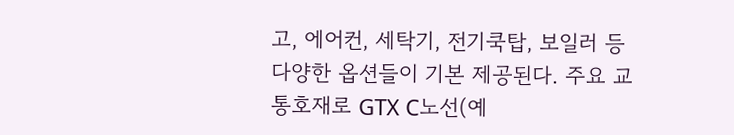고, 에어컨, 세탁기, 전기쿡탑, 보일러 등 다양한 옵션들이 기본 제공된다. 주요 교통호재로 GTX C노선(예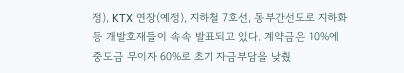정), KTX 연장(예정), 지하철 7호선, 동부간선도로 지하화 등 개발호재들이 속속 발표되고 있다. 계약금은 10%에 중도금 무이자 60%로 초기 자금부담을 낮췄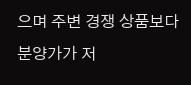으며 주변 경쟁 상품보다 분양가가 저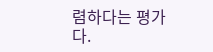렴하다는 평가다.